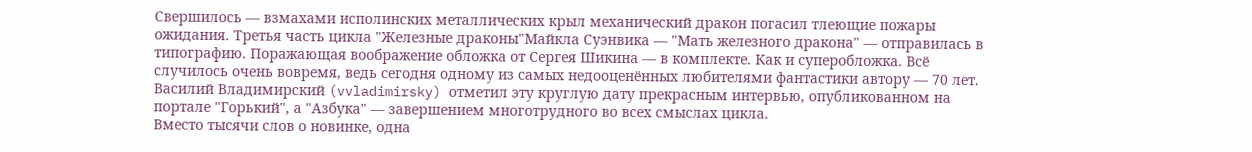Свершилось — взмахами исполинских металлических крыл механический дракон погасил тлеющие пожары ожидания. Третья часть цикла "Железные драконы"Майкла Суэнвика — "Мать железного дракона" — отправилась в типографию. Поражающая воображение обложка от Сергея Шикина — в комплекте. Как и суперобложка. Всё случилось очень вовремя, ведь сегодня одному из самых недооценённых любителями фантастики автору — 70 лет. Василий Владимирский (vvladimirsky) отметил эту круглую дату прекрасным интервью, опубликованном на портале "Горький", а "Азбука" — завершением многотрудного во всех смыслах цикла.
Вместо тысячи слов о новинке, одна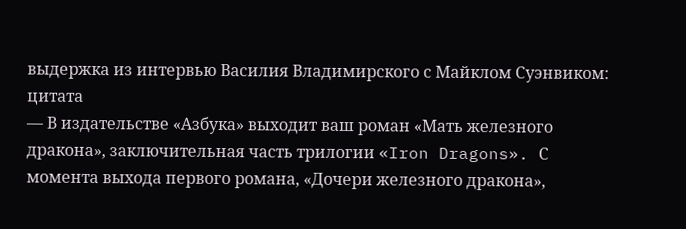выдержка из интервью Василия Владимирского с Майклом Суэнвиком:
цитата
— В издательстве «Азбука» выходит ваш роман «Мать железного дракона», заключительная часть трилогии «Iron Dragons». С момента выхода первого романа, «Дочери железного дракона»,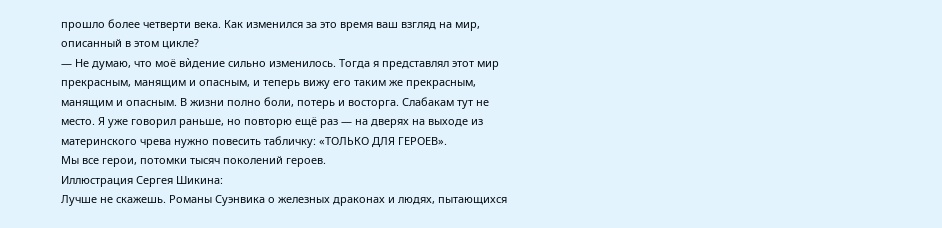прошло более четверти века. Как изменился за это время ваш взгляд на мир, описанный в этом цикле?
— Не думаю, что моё вѝдение сильно изменилось. Тогда я представлял этот мир прекрасным, манящим и опасным, и теперь вижу его таким же прекрасным, манящим и опасным. В жизни полно боли, потерь и восторга. Слабакам тут не место. Я уже говорил раньше, но повторю ещё раз — на дверях на выходе из материнского чрева нужно повесить табличку: «ТОЛЬКО ДЛЯ ГЕРОЕВ».
Мы все герои, потомки тысяч поколений героев.
Иллюстрация Сергея Шикина:
Лучше не скажешь. Романы Суэнвика о железных драконах и людях, пытающихся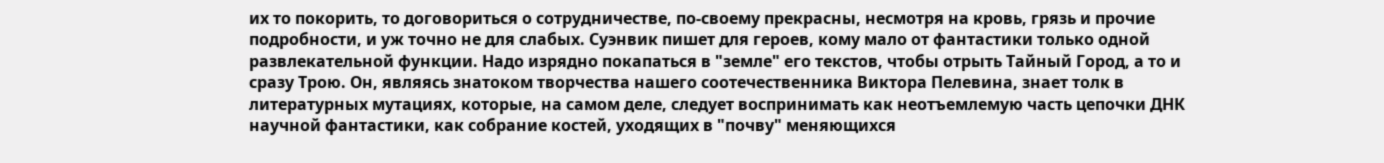их то покорить, то договориться о сотрудничестве, по-своему прекрасны, несмотря на кровь, грязь и прочие подробности, и уж точно не для слабых. Суэнвик пишет для героев, кому мало от фантастики только одной развлекательной функции. Надо изрядно покапаться в "земле" его текстов, чтобы отрыть Тайный Город, а то и сразу Трою. Он, являясь знатоком творчества нашего соотечественника Виктора Пелевина, знает толк в литературных мутациях, которые, на самом деле, следует воспринимать как неотъемлемую часть цепочки ДНК научной фантастики, как собрание костей, уходящих в "почву" меняющихся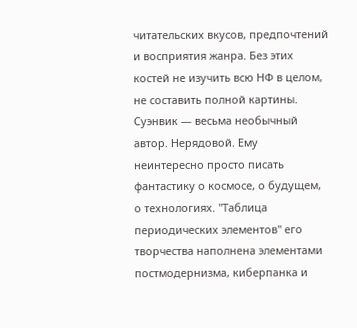читательских вкусов, предпочтений и восприятия жанра. Без этих костей не изучить всю НФ в целом, не составить полной картины.
Суэнвик — весьма необычный автор. Нерядовой. Ему неинтересно просто писать фантастику о космосе, о будущем, о технологиях. "Таблица периодических элементов" его творчества наполнена элементами постмодернизма, киберпанка и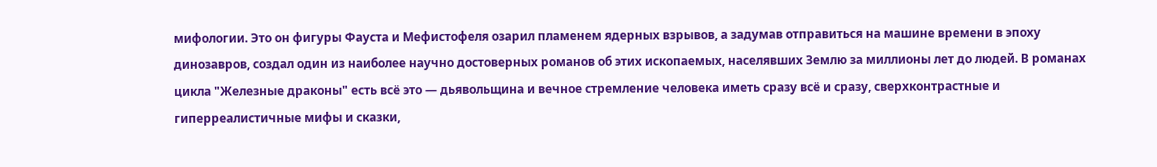мифологии. Это он фигуры Фауста и Мефистофеля озарил пламенем ядерных взрывов, а задумав отправиться на машине времени в эпоху динозавров, создал один из наиболее научно достоверных романов об этих ископаемых, населявших Землю за миллионы лет до людей. В романах цикла "Железные драконы" есть всё это — дьявольщина и вечное стремление человека иметь сразу всё и сразу, сверхконтрастные и гиперреалистичные мифы и сказки,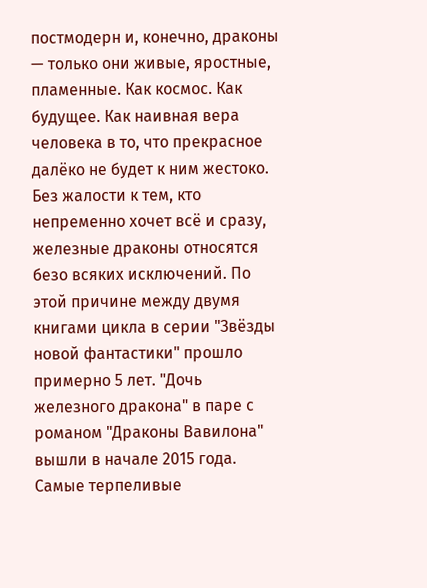постмодерн и, конечно, драконы — только они живые, яростные, пламенные. Как космос. Как будущее. Как наивная вера человека в то, что прекрасное далёко не будет к ним жестоко.
Без жалости к тем, кто непременно хочет всё и сразу, железные драконы относятся безо всяких исключений. По этой причине между двумя книгами цикла в серии "Звёзды новой фантастики" прошло примерно 5 лет. "Дочь железного дракона" в паре с романом "Драконы Вавилона" вышли в начале 2015 года. Самые терпеливые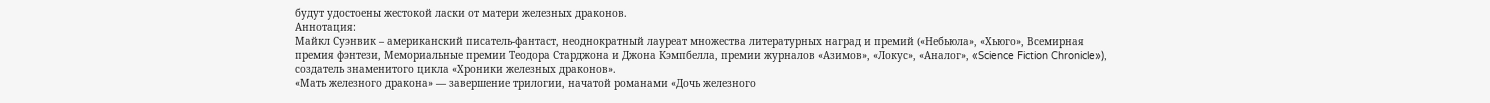будут удостоены жестокой ласки от матери железных драконов.
Аннотация:
Майкл Суэнвик – американский писатель-фантаст, неоднократный лауреат множества литературных наград и премий («Небьюла», «Хьюго», Всемирная премия фэнтези, Мемориальные премии Теодора Старджона и Джона Кэмпбелла, премии журналов «Азимов», «Локус», «Аналог», «Science Fiction Chronicle»), создатель знаменитого цикла «Хроники железных драконов».
«Мать железного дракона» — завершение трилогии, начатой романами «Дочь железного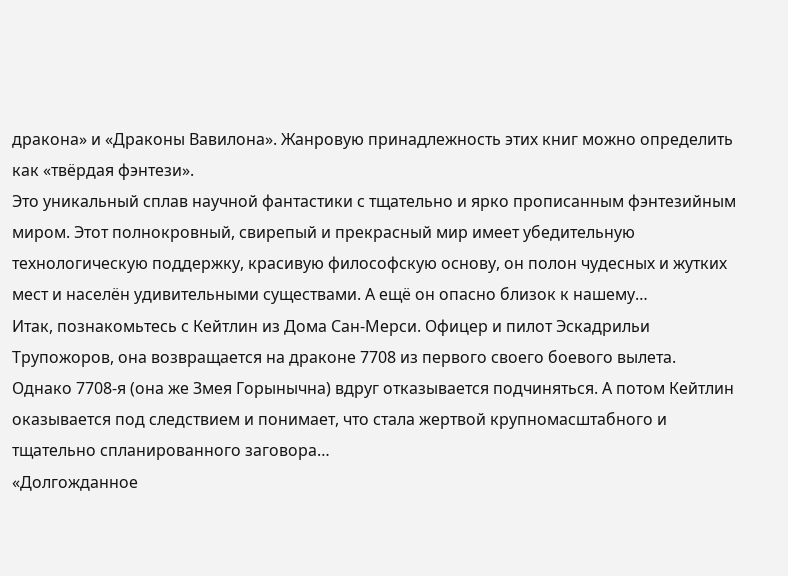дракона» и «Драконы Вавилона». Жанровую принадлежность этих книг можно определить как «твёрдая фэнтези».
Это уникальный сплав научной фантастики с тщательно и ярко прописанным фэнтезийным миром. Этот полнокровный, свирепый и прекрасный мир имеет убедительную технологическую поддержку, красивую философскую основу, он полон чудесных и жутких мест и населён удивительными существами. А ещё он опасно близок к нашему…
Итак, познакомьтесь с Кейтлин из Дома Сан-Мерси. Офицер и пилот Эскадрильи Трупожоров, она возвращается на драконе 7708 из первого своего боевого вылета. Однако 7708-я (она же Змея Горынычна) вдруг отказывается подчиняться. А потом Кейтлин оказывается под следствием и понимает, что стала жертвой крупномасштабного и тщательно спланированного заговора…
«Долгожданное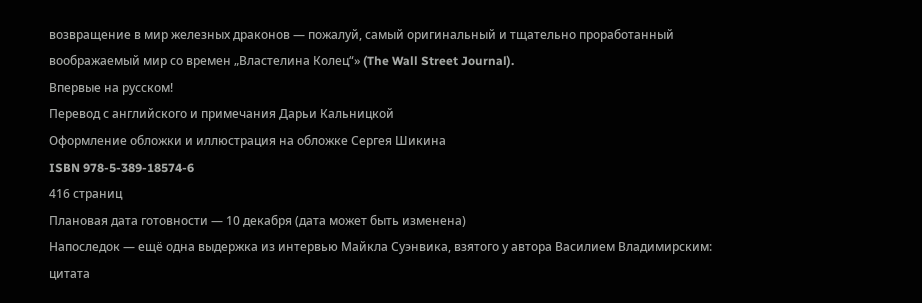возвращение в мир железных драконов — пожалуй, самый оригинальный и тщательно проработанный воображаемый мир со времен „Властелина Колец“» (The Wall Street Journal).
Впервые на русском!
Перевод с английского и примечания Дарьи Кальницкой
Оформление обложки и иллюстрация на обложке Сергея Шикина
ISBN 978-5-389-18574-6
416 страниц
Плановая дата готовности — 10 декабря (дата может быть изменена)
Напоследок — ещё одна выдержка из интервью Майкла Суэнвика, взятого у автора Василием Владимирским:
цитата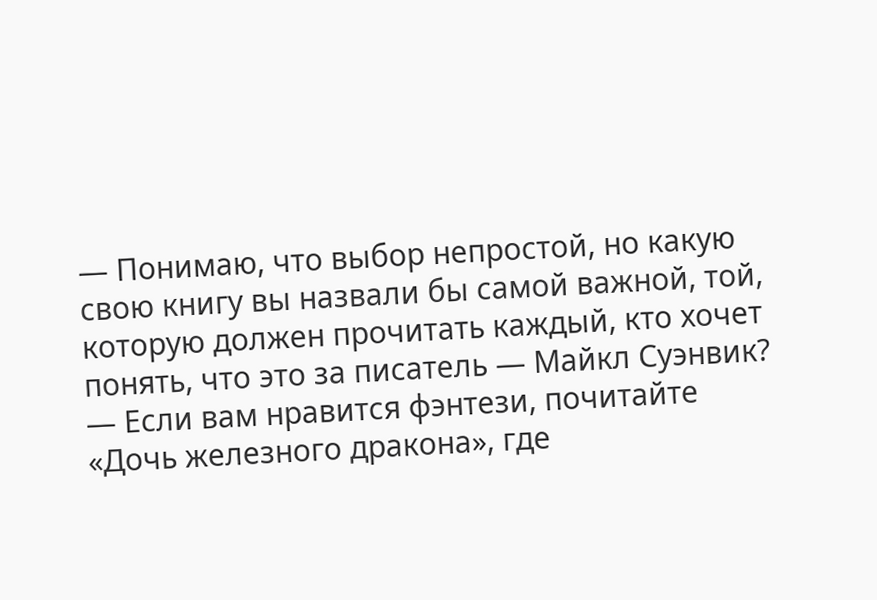— Понимаю, что выбор непростой, но какую свою книгу вы назвали бы самой важной, той, которую должен прочитать каждый, кто хочет понять, что это за писатель — Майкл Суэнвик?
— Если вам нравится фэнтези, почитайте «Дочь железного дракона», где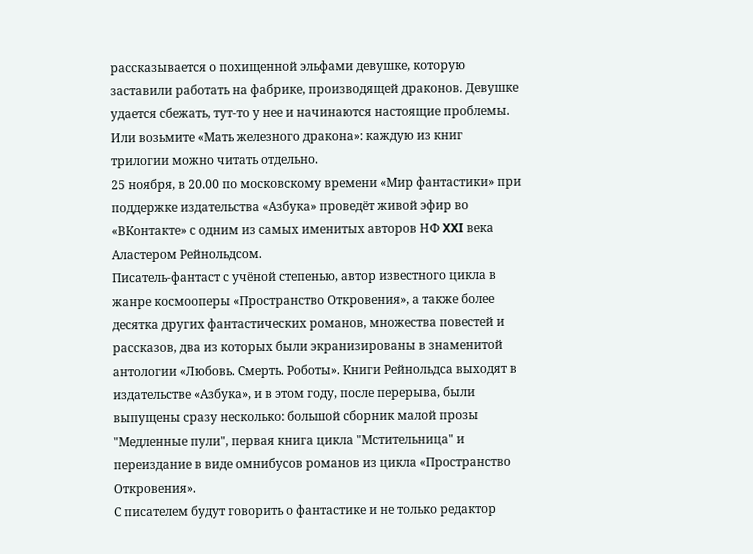рассказывается о похищенной эльфами девушке, которую заставили работать на фабрике, производящей драконов. Девушке удается сбежать, тут-то у нее и начинаются настоящие проблемы. Или возьмите «Мать железного дракона»: каждую из книг трилогии можно читать отдельно.
25 ноября, в 20.00 по московскому времени «Мир фантастики» при поддержке издательства «Азбука» проведёт живой эфир во «ВКонтакте» с одним из самых именитых авторов НФ XXI века Аластером Рейнольдсом.
Писатель-фантаст с учёной степенью, автор известного цикла в жанре космооперы «Пространство Откровения», а также более десятка других фантастических романов, множества повестей и рассказов, два из которых были экранизированы в знаменитой антологии «Любовь. Смерть. Роботы». Книги Рейнольдса выходят в издательстве «Азбука», и в этом году, после перерыва, были выпущены сразу несколько: большой сборник малой прозы "Медленные пули", первая книга цикла "Мстительница" и переиздание в виде омнибусов романов из цикла «Пространство Откровения».
С писателем будут говорить о фантастике и не только редактор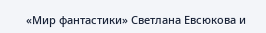«Мир фантастики» Светлана Евсюкова и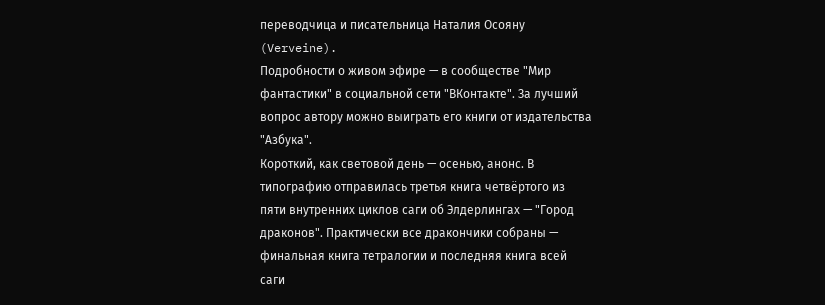переводчица и писательница Наталия Осояну (Verveine).
Подробности о живом эфире — в сообществе "Мир фантастики" в социальной сети "ВКонтакте". За лучший вопрос автору можно выиграть его книги от издательства "Азбука".
Короткий, как световой день — осенью, анонс. В типографию отправилась третья книга четвёртого из пяти внутренних циклов саги об Элдерлингах — "Город драконов". Практически все дракончики собраны — финальная книга тетралогии и последняя книга всей саги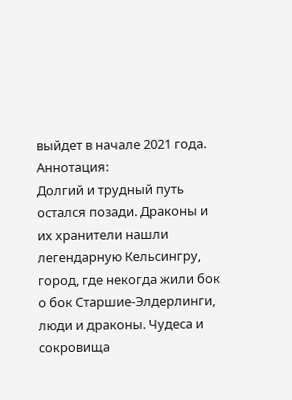выйдет в начале 2021 года.
Аннотация:
Долгий и трудный путь остался позади. Драконы и их хранители нашли легендарную Кельсингру, город, где некогда жили бок о бок Старшие-Элдерлинги, люди и драконы. Чудеса и сокровища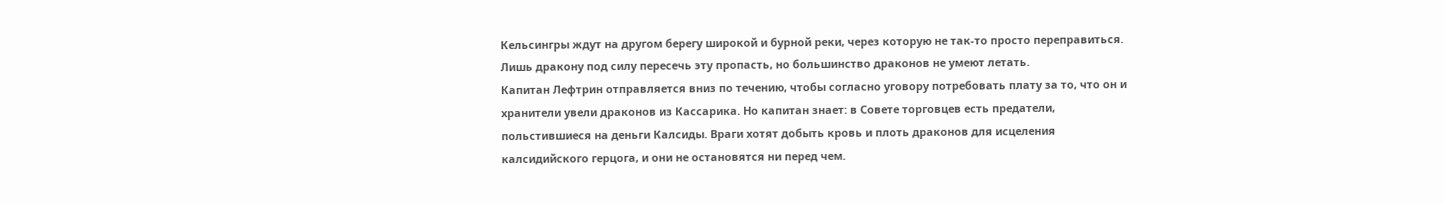Кельсингры ждут на другом берегу широкой и бурной реки, через которую не так-то просто переправиться. Лишь дракону под силу пересечь эту пропасть, но большинство драконов не умеют летать.
Капитан Лефтрин отправляется вниз по течению, чтобы согласно уговору потребовать плату за то, что он и хранители увели драконов из Кассарика. Но капитан знает: в Совете торговцев есть предатели, польстившиеся на деньги Калсиды. Враги хотят добыть кровь и плоть драконов для исцеления калсидийского герцога, и они не остановятся ни перед чем.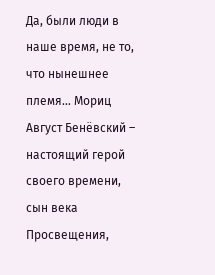Да, были люди в наше время, не то, что нынешнее племя… Мориц Август Бенёвский – настоящий герой своего времени, сын века Просвещения,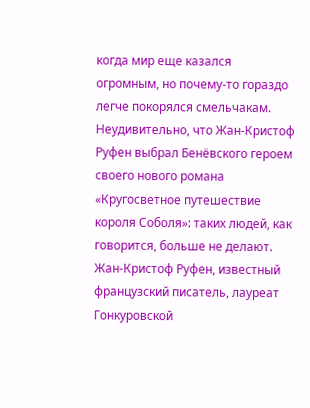когда мир еще казался огромным, но почему-то гораздо легче покорялся смельчакам. Неудивительно, что Жан-Кристоф Руфен выбрал Бенёвского героем своего нового романа «Кругосветное путешествие короля Соболя»: таких людей, как говорится, больше не делают.
Жан-Кристоф Руфен, известный французский писатель, лауреат Гонкуровской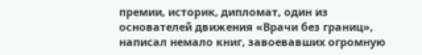премии, историк, дипломат, один из основателей движения «Врачи без границ», написал немало книг, завоевавших огромную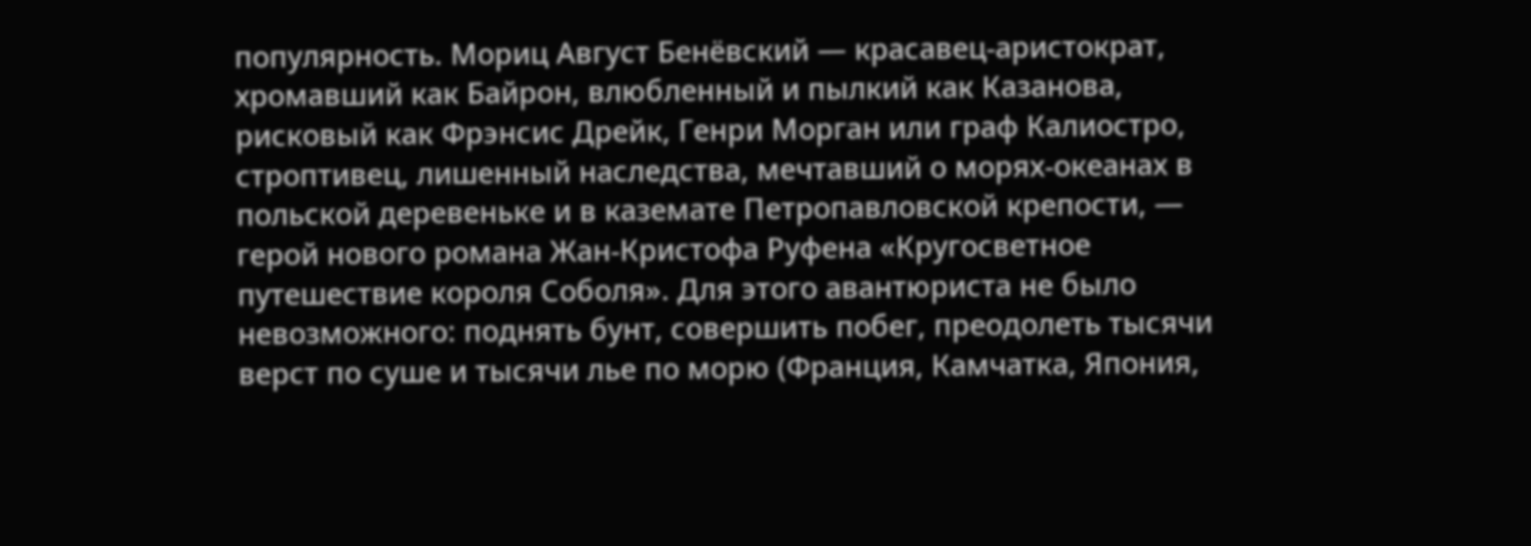популярность. Мориц Август Бенёвский — красавец-аристократ, хромавший как Байрон, влюбленный и пылкий как Казанова, рисковый как Фрэнсис Дрейк, Генри Морган или граф Калиостро, строптивец, лишенный наследства, мечтавший о морях-океанах в польской деревеньке и в каземате Петропавловской крепости, — герой нового романа Жан-Кристофа Руфена «Кругосветное путешествие короля Соболя». Для этого авантюриста не было невозможного: поднять бунт, совершить побег, преодолеть тысячи верст по суше и тысячи лье по морю (Франция, Камчатка, Япония,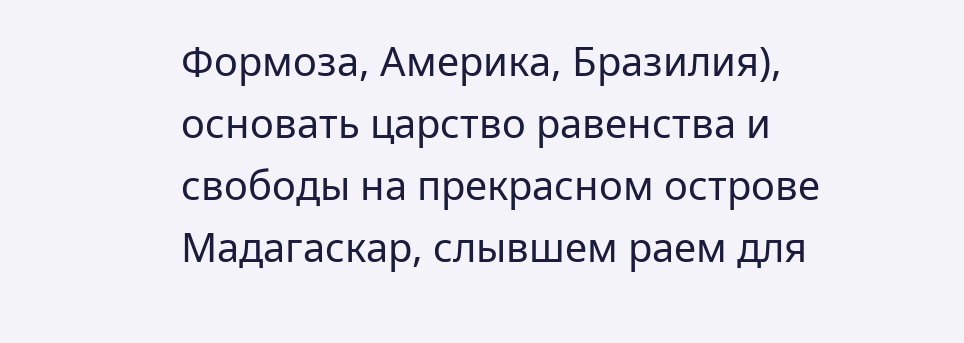Формоза, Америка, Бразилия), основать царство равенства и свободы на прекрасном острове Мадагаскар, слывшем раем для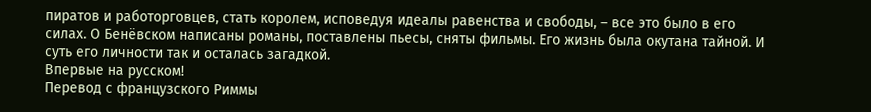пиратов и работорговцев, стать королем, исповедуя идеалы равенства и свободы, – все это было в его силах. О Бенёвском написаны романы, поставлены пьесы, сняты фильмы. Его жизнь была окутана тайной. И суть его личности так и осталась загадкой.
Впервые на русском!
Перевод с французского Риммы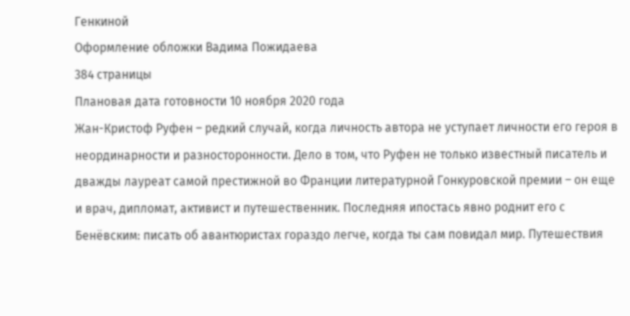Генкиной
Оформление обложки Вадима Пожидаева
384 страницы
Плановая дата готовности 10 ноября 2020 года
Жан-Кристоф Руфен – редкий случай, когда личность автора не уступает личности его героя в неординарности и разносторонности. Дело в том, что Руфен не только известный писатель и дважды лауреат самой престижной во Франции литературной Гонкуровской премии – он еще и врач, дипломат, активист и путешественник. Последняя ипостась явно роднит его с Бенёвским: писать об авантюристах гораздо легче, когда ты сам повидал мир. Путешествия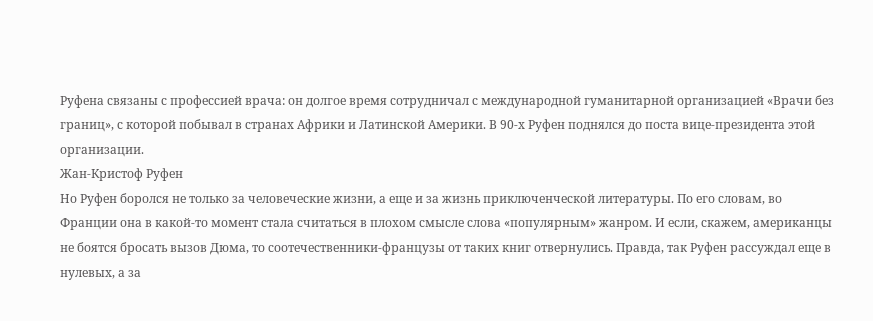Руфена связаны с профессией врача: он долгое время сотрудничал с международной гуманитарной организацией «Врачи без границ», с которой побывал в странах Африки и Латинской Америки. В 90-х Руфен поднялся до поста вице-президента этой организации.
Жан-Кристоф Руфен
Но Руфен боролся не только за человеческие жизни, а еще и за жизнь приключенческой литературы. По его словам, во Франции она в какой-то момент стала считаться в плохом смысле слова «популярным» жанром. И если, скажем, американцы не боятся бросать вызов Дюма, то соотечественники-французы от таких книг отвернулись. Правда, так Руфен рассуждал еще в нулевых, а за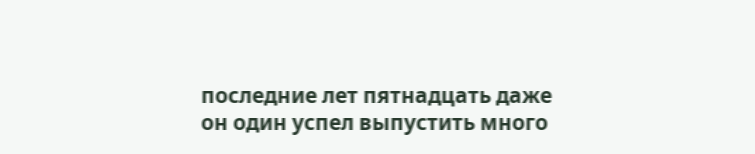последние лет пятнадцать даже он один успел выпустить много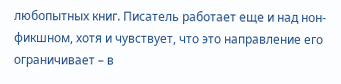любопытных книг. Писатель работает еще и над нон-фикшном, хотя и чувствует, что это направление его ограничивает – в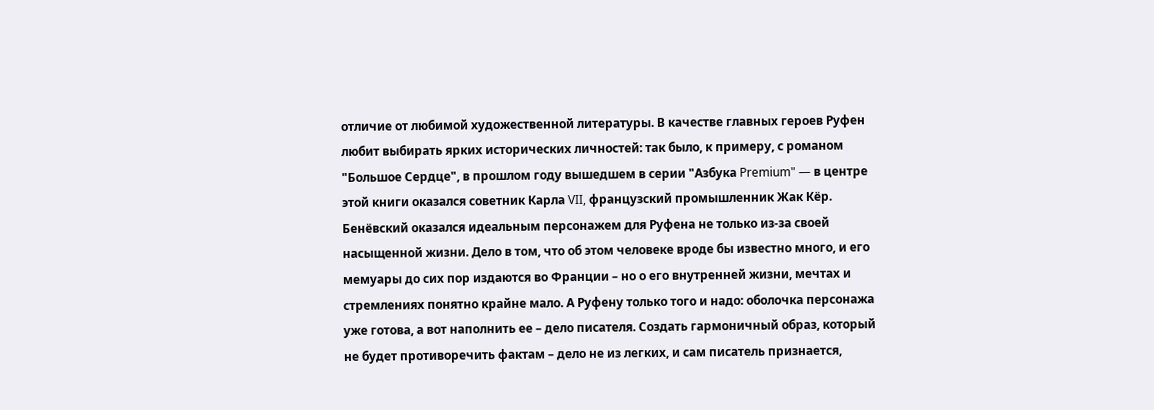отличие от любимой художественной литературы. В качестве главных героев Руфен любит выбирать ярких исторических личностей: так было, к примеру, с романом "Большое Сердце", в прошлом году вышедшем в серии "Азбука Premium" — в центре этой книги оказался советник Карла VII, французский промышленник Жак Кёр.
Бенёвский оказался идеальным персонажем для Руфена не только из-за своей насыщенной жизни. Дело в том, что об этом человеке вроде бы известно много, и его мемуары до сих пор издаются во Франции – но о его внутренней жизни, мечтах и стремлениях понятно крайне мало. А Руфену только того и надо: оболочка персонажа уже готова, а вот наполнить ее – дело писателя. Создать гармоничный образ, который не будет противоречить фактам – дело не из легких, и сам писатель признается,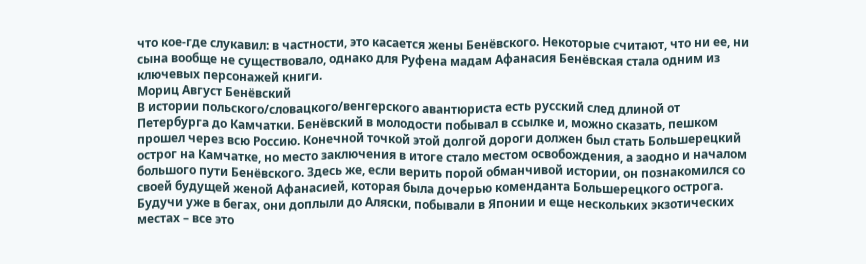что кое-где слукавил: в частности, это касается жены Бенёвского. Некоторые считают, что ни ее, ни сына вообще не существовало, однако для Руфена мадам Афанасия Бенёвская стала одним из ключевых персонажей книги.
Мориц Август Бенёвский
В истории польского/словацкого/венгерского авантюриста есть русский след длиной от Петербурга до Камчатки. Бенёвский в молодости побывал в ссылке и, можно сказать, пешком прошел через всю Россию. Конечной точкой этой долгой дороги должен был стать Большерецкий острог на Камчатке, но место заключения в итоге стало местом освобождения, а заодно и началом большого пути Бенёвского. Здесь же, если верить порой обманчивой истории, он познакомился со своей будущей женой Афанасией, которая была дочерью коменданта Большерецкого острога. Будучи уже в бегах, они доплыли до Аляски, побывали в Японии и еще нескольких экзотических местах – все это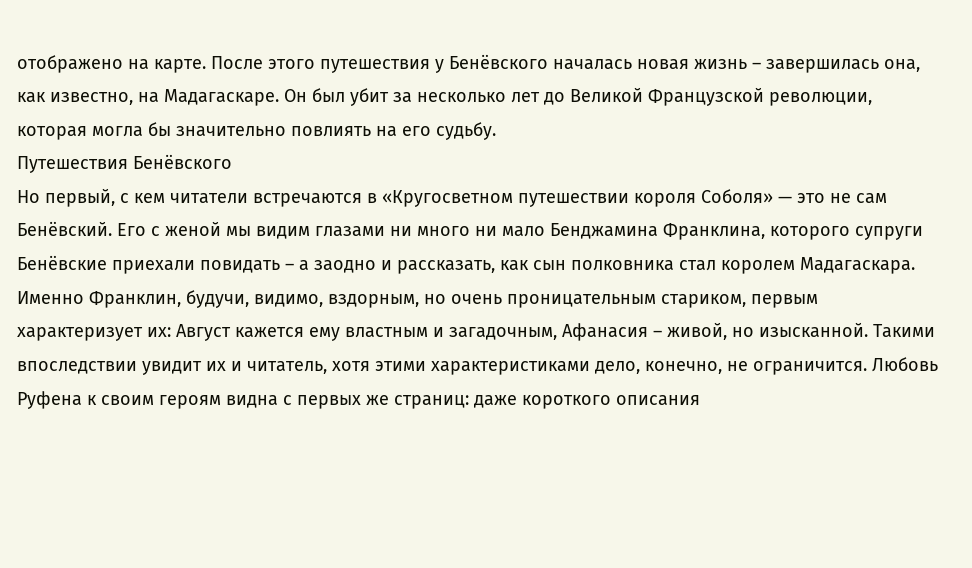отображено на карте. После этого путешествия у Бенёвского началась новая жизнь – завершилась она, как известно, на Мадагаскаре. Он был убит за несколько лет до Великой Французской революции, которая могла бы значительно повлиять на его судьбу.
Путешествия Бенёвского
Но первый, с кем читатели встречаются в «Кругосветном путешествии короля Соболя» — это не сам Бенёвский. Его с женой мы видим глазами ни много ни мало Бенджамина Франклина, которого супруги Бенёвские приехали повидать – а заодно и рассказать, как сын полковника стал королем Мадагаскара. Именно Франклин, будучи, видимо, вздорным, но очень проницательным стариком, первым характеризует их: Август кажется ему властным и загадочным, Афанасия – живой, но изысканной. Такими впоследствии увидит их и читатель, хотя этими характеристиками дело, конечно, не ограничится. Любовь Руфена к своим героям видна с первых же страниц: даже короткого описания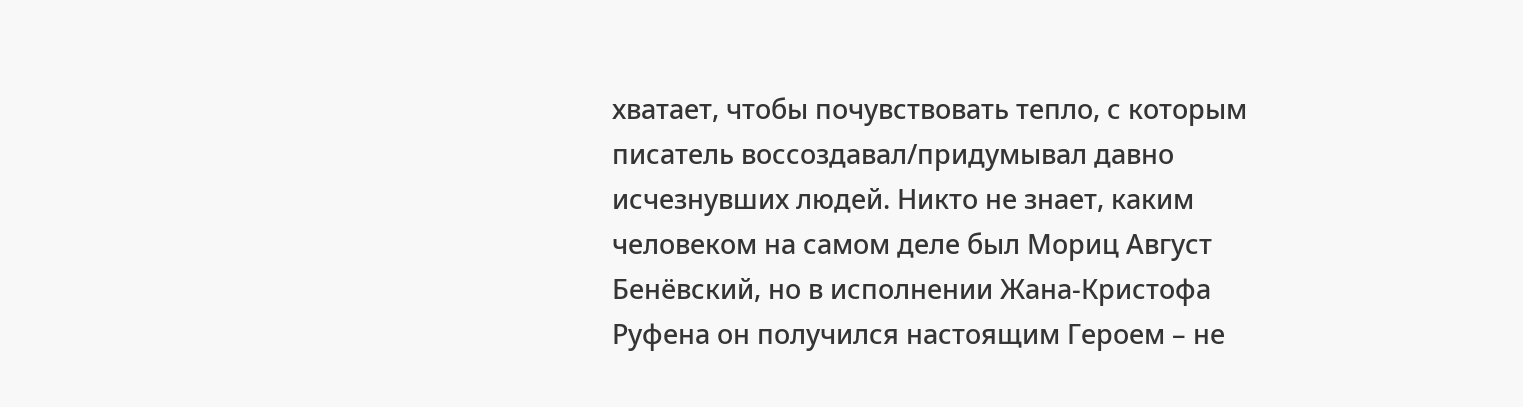хватает, чтобы почувствовать тепло, с которым писатель воссоздавал/придумывал давно исчезнувших людей. Никто не знает, каким человеком на самом деле был Мориц Август Бенёвский, но в исполнении Жана-Кристофа Руфена он получился настоящим Героем – не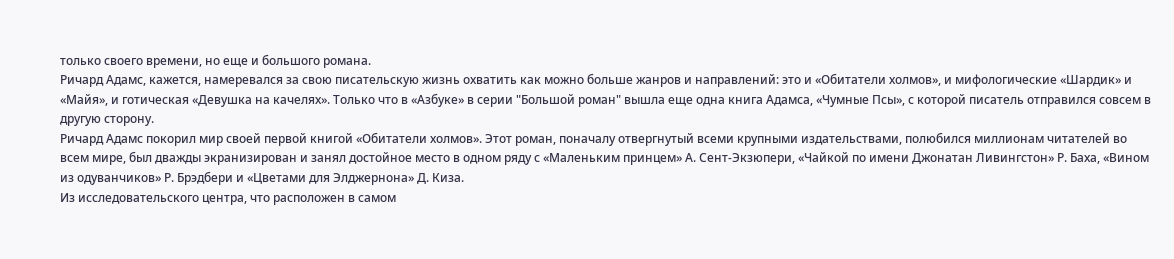только своего времени, но еще и большого романа.
Ричард Адамс, кажется, намеревался за свою писательскую жизнь охватить как можно больше жанров и направлений: это и «Обитатели холмов», и мифологические «Шардик» и «Майя», и готическая «Девушка на качелях». Только что в «Азбуке» в серии "Большой роман" вышла еще одна книга Адамса, «Чумные Псы», с которой писатель отправился совсем в другую сторону.
Ричард Адамс покорил мир своей первой книгой «Обитатели холмов». Этот роман, поначалу отвергнутый всеми крупными издательствами, полюбился миллионам читателей во всем мире, был дважды экранизирован и занял достойное место в одном ряду с «Маленьким принцем» А. Сент-Экзюпери, «Чайкой по имени Джонатан Ливингстон» Р. Баха, «Вином из одуванчиков» Р. Брэдбери и «Цветами для Элджернона» Д. Киза.
Из исследовательского центра, что расположен в самом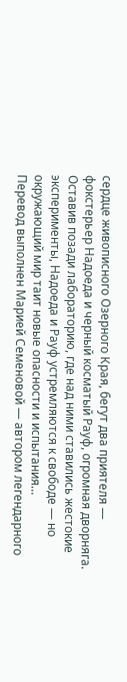сердце живописного Озерного Края, бегут два приятеля — фокстерьер Надоеда и черный косматый Рауф, огромная дворняга. Оставив позади лабораторию, где над ними ставились жестокие эксперименты, Надоеда и Рауф устремляются к свободе — но окружающий мир таит новые опасности и испытания…
Перевод выполнен Марией Семеновой — автором легендарного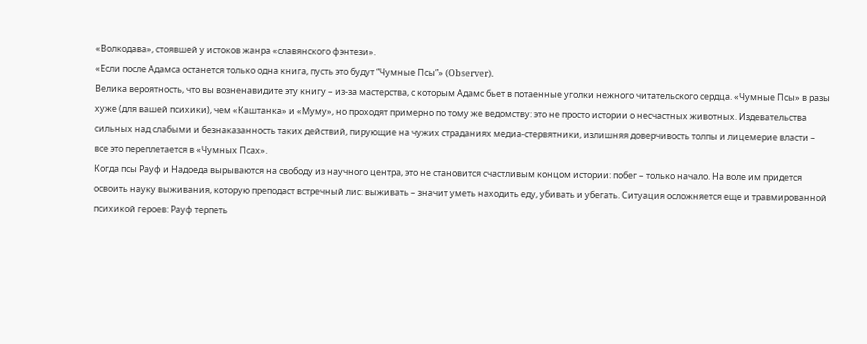«Волкодава», стоявшей у истоков жанра «славянского фэнтези».
«Если после Адамса останется только одна книга, пусть это будут “Чумные Псы”» (Observer).
Велика вероятность, что вы возненавидите эту книгу – из-за мастерства, с которым Адамс бьет в потаенные уголки нежного читательского сердца. «Чумные Псы» в разы хуже (для вашей психики), чем «Каштанка» и «Муму», но проходят примерно по тому же ведомству: это не просто истории о несчастных животных. Издевательства сильных над слабыми и безнаказанность таких действий, пирующие на чужих страданиях медиа-стервятники, излишняя доверчивость толпы и лицемерие власти – все это переплетается в «Чумных Псах».
Когда псы Рауф и Надоеда вырываются на свободу из научного центра, это не становится счастливым концом истории: побег – только начало. На воле им придется освоить науку выживания, которую преподаст встречный лис: выживать – значит уметь находить еду, убивать и убегать. Ситуация осложняется еще и травмированной психикой героев: Рауф терпеть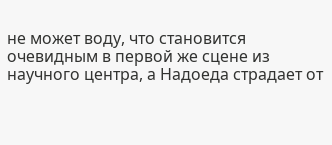не может воду, что становится очевидным в первой же сцене из научного центра, а Надоеда страдает от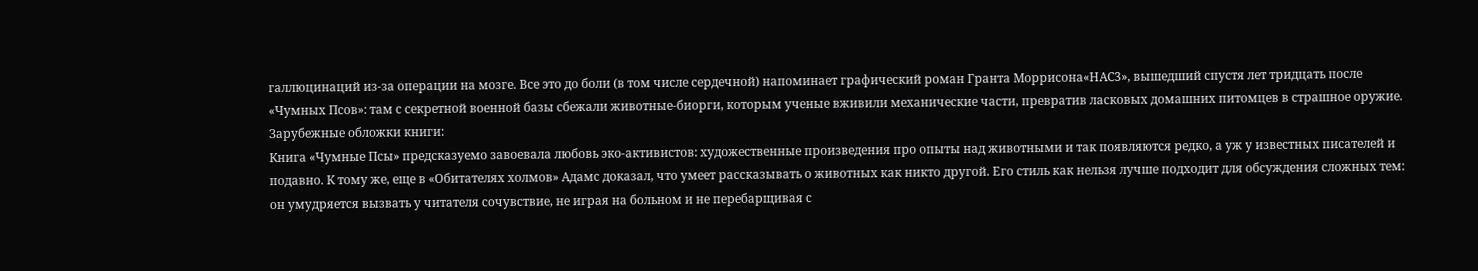галлюцинаций из-за операции на мозге. Все это до боли (в том числе сердечной) напоминает графический роман Гранта Моррисона«НАС3», вышедший спустя лет тридцать после «Чумных Псов»: там с секретной военной базы сбежали животные-биорги, которым ученые вживили механические части, превратив ласковых домашних питомцев в страшное оружие.
Зарубежные обложки книги:
Книга «Чумные Псы» предсказуемо завоевала любовь эко-активистов: художественные произведения про опыты над животными и так появляются редко, а уж у известных писателей и подавно. К тому же, еще в «Обитателях холмов» Адамс доказал, что умеет рассказывать о животных как никто другой. Его стиль как нельзя лучше подходит для обсуждения сложных тем: он умудряется вызвать у читателя сочувствие, не играя на больном и не перебарщивая с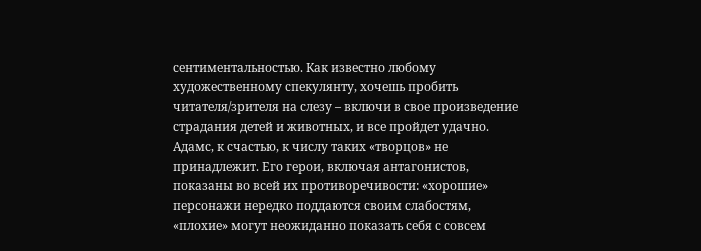сентиментальностью. Как известно любому художественному спекулянту, хочешь пробить читателя/зрителя на слезу – включи в свое произведение страдания детей и животных, и все пройдет удачно. Адамс, к счастью, к числу таких «творцов» не принадлежит. Его герои, включая антагонистов, показаны во всей их противоречивости: «хорошие» персонажи нередко поддаются своим слабостям, «плохие» могут неожиданно показать себя с совсем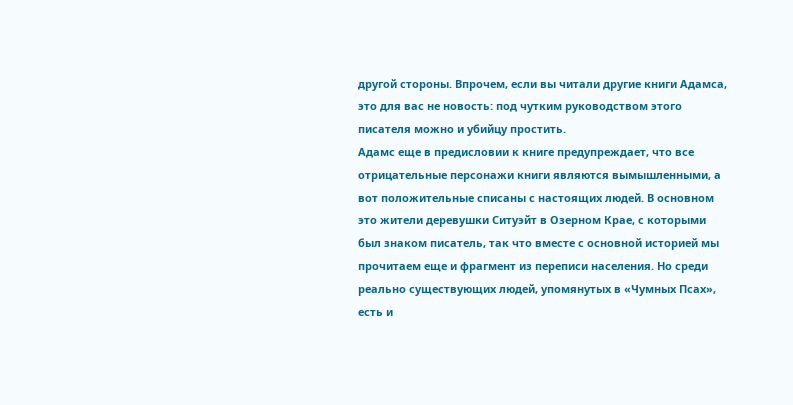другой стороны. Впрочем, если вы читали другие книги Адамса, это для вас не новость: под чутким руководством этого писателя можно и убийцу простить.
Адамс еще в предисловии к книге предупреждает, что все отрицательные персонажи книги являются вымышленными, а вот положительные списаны с настоящих людей. В основном это жители деревушки Ситуэйт в Озерном Крае, с которыми был знаком писатель, так что вместе с основной историей мы прочитаем еще и фрагмент из переписи населения. Но среди реально существующих людей, упомянутых в «Чумных Псах», есть и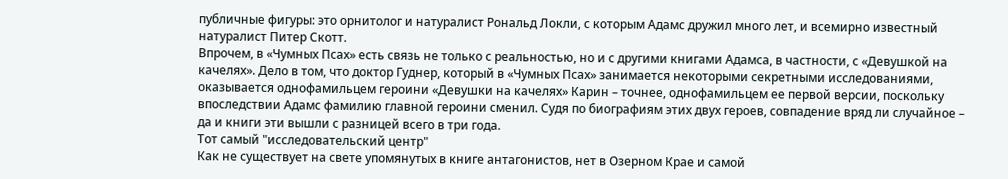публичные фигуры: это орнитолог и натуралист Рональд Локли, с которым Адамс дружил много лет, и всемирно известный натуралист Питер Скотт.
Впрочем, в «Чумных Псах» есть связь не только с реальностью, но и с другими книгами Адамса, в частности, с «Девушкой на качелях». Дело в том, что доктор Гуднер, который в «Чумных Псах» занимается некоторыми секретными исследованиями, оказывается однофамильцем героини «Девушки на качелях» Карин – точнее, однофамильцем ее первой версии, поскольку впоследствии Адамс фамилию главной героини сменил. Судя по биографиям этих двух героев, совпадение вряд ли случайное – да и книги эти вышли с разницей всего в три года.
Тот самый "исследовательский центр"
Как не существует на свете упомянутых в книге антагонистов, нет в Озерном Крае и самой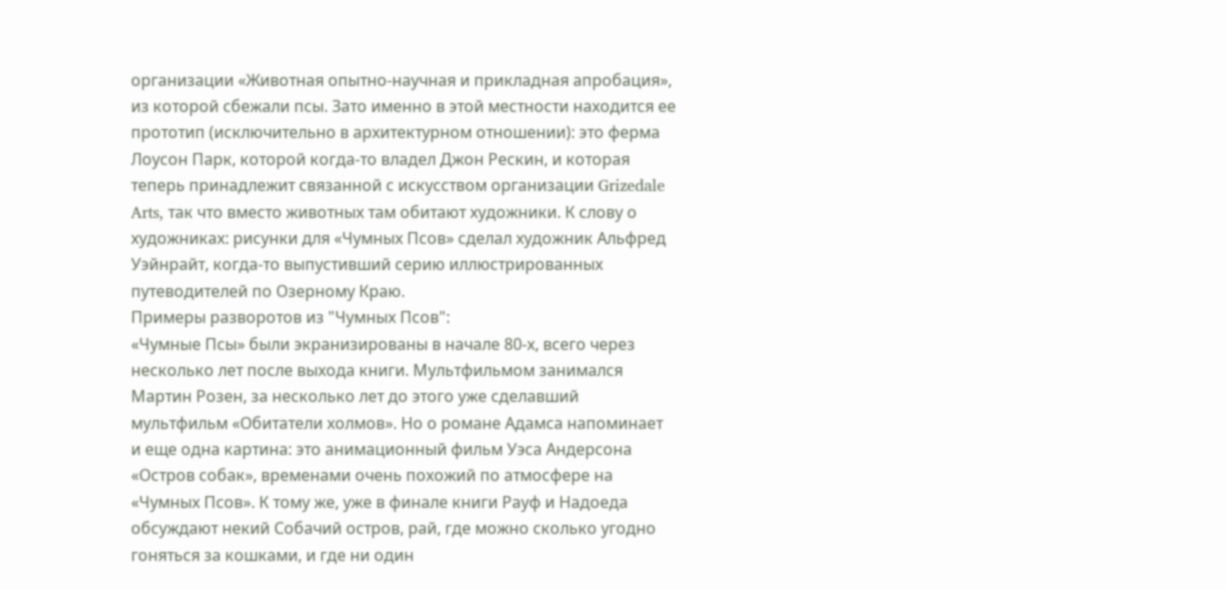организации «Животная опытно-научная и прикладная апробация», из которой сбежали псы. Зато именно в этой местности находится ее прототип (исключительно в архитектурном отношении): это ферма Лоусон Парк, которой когда-то владел Джон Рескин, и которая теперь принадлежит связанной с искусством организации Grizedale Arts, так что вместо животных там обитают художники. К слову о художниках: рисунки для «Чумных Псов» сделал художник Альфред Уэйнрайт, когда-то выпустивший серию иллюстрированных путеводителей по Озерному Краю.
Примеры разворотов из "Чумных Псов":
«Чумные Псы» были экранизированы в начале 80-х, всего через несколько лет после выхода книги. Мультфильмом занимался Мартин Розен, за несколько лет до этого уже сделавший мультфильм «Обитатели холмов». Но о романе Адамса напоминает и еще одна картина: это анимационный фильм Уэса Андерсона «Остров собак», временами очень похожий по атмосфере на «Чумных Псов». К тому же, уже в финале книги Рауф и Надоеда обсуждают некий Собачий остров, рай, где можно сколько угодно гоняться за кошками, и где ни один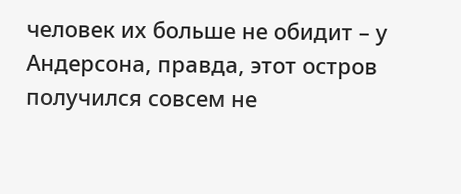человек их больше не обидит – у Андерсона, правда, этот остров получился совсем не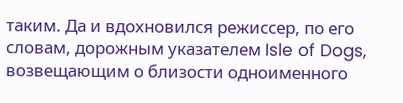таким. Да и вдохновился режиссер, по его словам, дорожным указателем Isle of Dogs, возвещающим о близости одноименного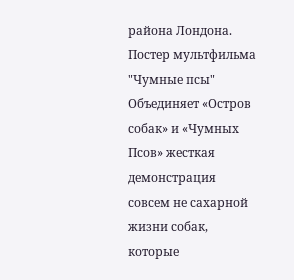района Лондона.
Постер мультфильма "Чумные псы"
Объединяет «Остров собак» и «Чумных Псов» жесткая демонстрация совсем не сахарной жизни собак, которые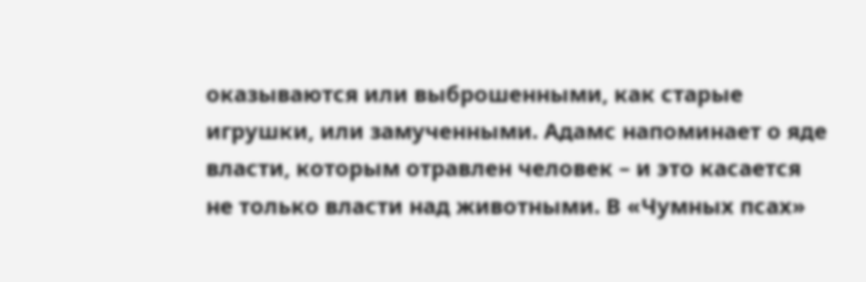оказываются или выброшенными, как старые игрушки, или замученными. Адамс напоминает о яде власти, которым отравлен человек – и это касается не только власти над животными. В «Чумных псах»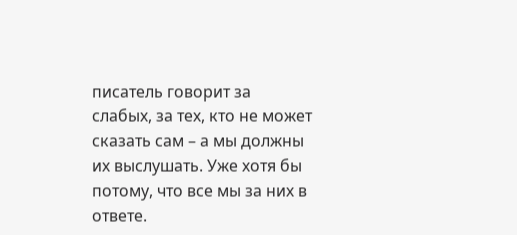писатель говорит за слабых, за тех, кто не может сказать сам – а мы должны их выслушать. Уже хотя бы потому, что все мы за них в ответе.